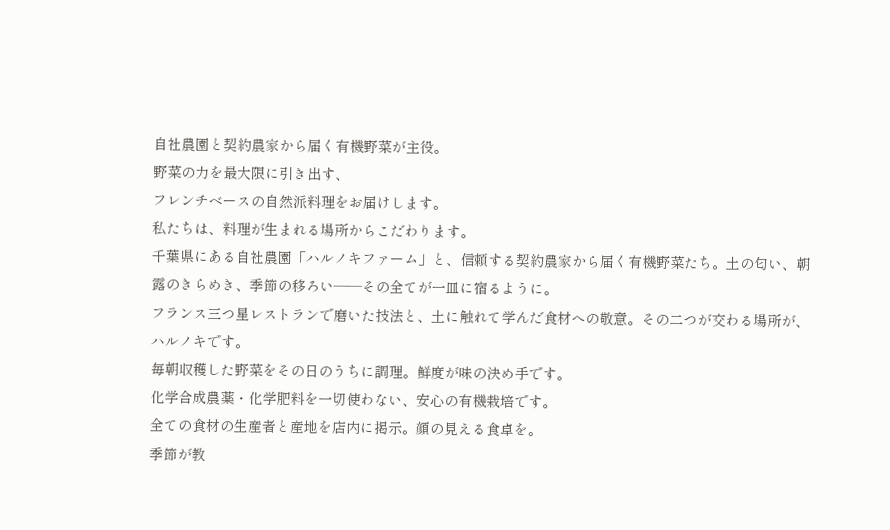自社農園と契約農家から届く有機野菜が主役。
野菜の力を最大限に引き出す、
フレンチベースの自然派料理をお届けします。
私たちは、料理が生まれる場所からこだわります。
千葉県にある自社農園「ハルノキファーム」と、信頼する契約農家から届く有機野菜たち。土の匂い、朝露のきらめき、季節の移ろい――その全てが一皿に宿るように。
フランス三つ星レストランで磨いた技法と、土に触れて学んだ食材への敬意。その二つが交わる場所が、ハルノキです。
毎朝収穫した野菜をその日のうちに調理。鮮度が味の決め手です。
化学合成農薬・化学肥料を一切使わない、安心の有機栽培です。
全ての食材の生産者と産地を店内に掲示。顔の見える食卓を。
季節が教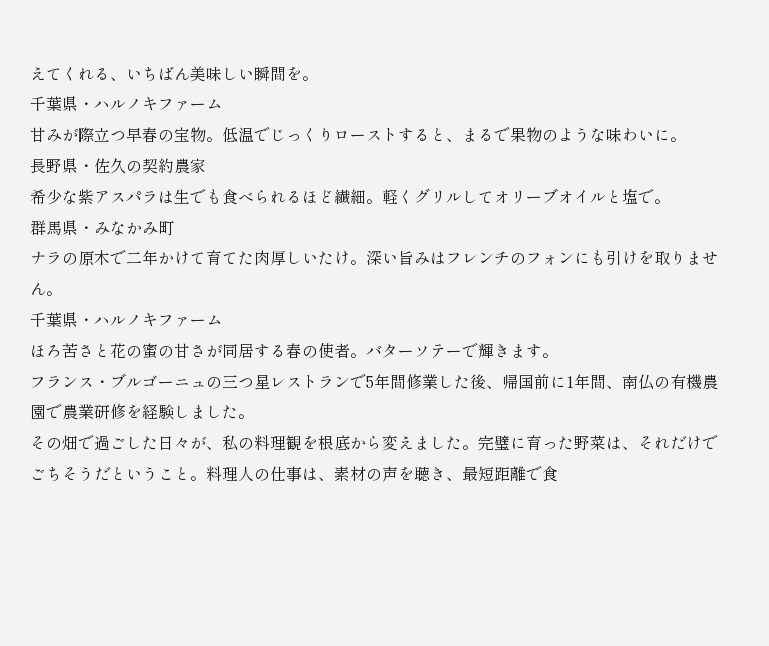えてくれる、いちばん美味しい瞬間を。
千葉県・ハルノキファーム
甘みが際立つ早春の宝物。低温でじっくりローストすると、まるで果物のような味わいに。
長野県・佐久の契約農家
希少な紫アスパラは生でも食べられるほど繊細。軽くグリルしてオリーブオイルと塩で。
群馬県・みなかみ町
ナラの原木で二年かけて育てた肉厚しいたけ。深い旨みはフレンチのフォンにも引けを取りません。
千葉県・ハルノキファーム
ほろ苦さと花の蜜の甘さが同居する春の使者。バターソテーで輝きます。
フランス・ブルゴーニュの三つ星レストランで5年間修業した後、帰国前に1年間、南仏の有機農園で農業研修を経験しました。
その畑で過ごした日々が、私の料理観を根底から変えました。完璧に育った野菜は、それだけでごちそうだということ。料理人の仕事は、素材の声を聴き、最短距離で食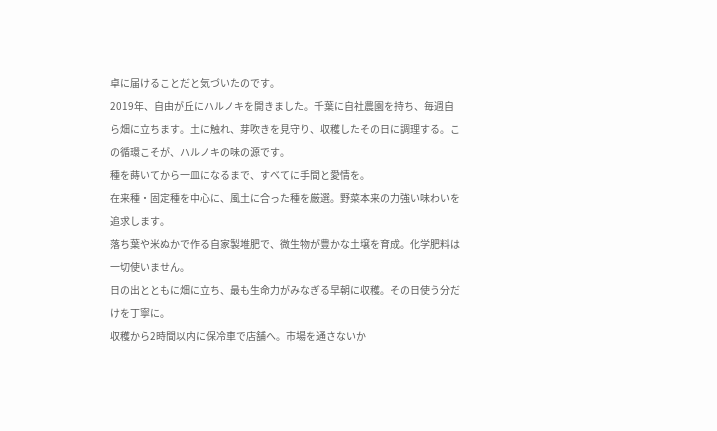卓に届けることだと気づいたのです。
2019年、自由が丘にハルノキを開きました。千葉に自社農園を持ち、毎週自ら畑に立ちます。土に触れ、芽吹きを見守り、収穫したその日に調理する。この循環こそが、ハルノキの味の源です。
種を蒔いてから一皿になるまで、すべてに手間と愛情を。
在来種・固定種を中心に、風土に合った種を厳選。野菜本来の力強い味わいを追求します。
落ち葉や米ぬかで作る自家製堆肥で、微生物が豊かな土壌を育成。化学肥料は一切使いません。
日の出とともに畑に立ち、最も生命力がみなぎる早朝に収穫。その日使う分だけを丁寧に。
収穫から2時間以内に保冷車で店舗へ。市場を通さないか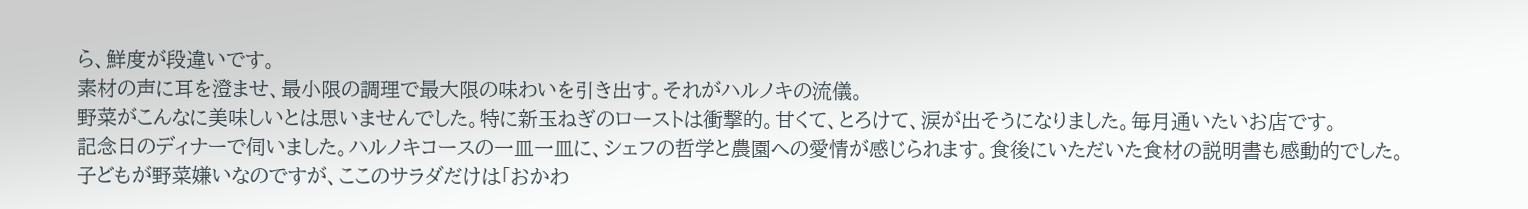ら、鮮度が段違いです。
素材の声に耳を澄ませ、最小限の調理で最大限の味わいを引き出す。それがハルノキの流儀。
野菜がこんなに美味しいとは思いませんでした。特に新玉ねぎのローストは衝撃的。甘くて、とろけて、涙が出そうになりました。毎月通いたいお店です。
記念日のディナーで伺いました。ハルノキコースの一皿一皿に、シェフの哲学と農園への愛情が感じられます。食後にいただいた食材の説明書も感動的でした。
子どもが野菜嫌いなのですが、ここのサラダだけは「おかわ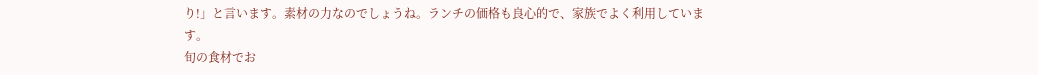り!」と言います。素材の力なのでしょうね。ランチの価格も良心的で、家族でよく利用しています。
旬の食材でお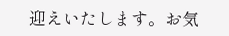迎えいたします。お気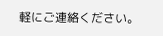軽にご連絡ください。